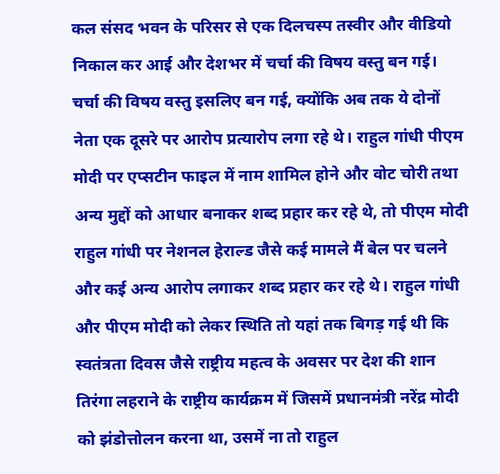कल संसद भवन के परिसर से एक दिलचस्प तस्वीर और वीडियो निकाल कर आई और देशभर में चर्चा की विषय वस्तु बन गई। चर्चा की विषय वस्तु इसलिए बन गई, क्योंकि अब तक ये दोनों नेता एक दूसरे पर आरोप प्रत्यारोप लगा रहे थे। राहुल गांधी पीएम मोदी पर एप्सटीन फाइल में नाम शामिल होने और वोट चोरी तथा अन्य मुद्दों को आधार बनाकर शब्द प्रहार कर रहे थे, तो पीएम मोदी राहुल गांधी पर नेशनल हेराल्ड जैसे कई मामले मैं बेल पर चलने और कई अन्य आरोप लगाकर शब्द प्रहार कर रहे थे। राहुल गांधी और पीएम मोदी को लेकर स्थिति तो यहां तक बिगड़ गई थी कि स्वतंत्रता दिवस जैसे राष्ट्रीय महत्व के अवसर पर देश की शान तिरंगा लहराने के राष्ट्रीय कार्यक्रम में जिसमें प्रधानमंत्री नरेंद्र मोदी को झंडोत्तोलन करना था, उसमें ना तो राहुल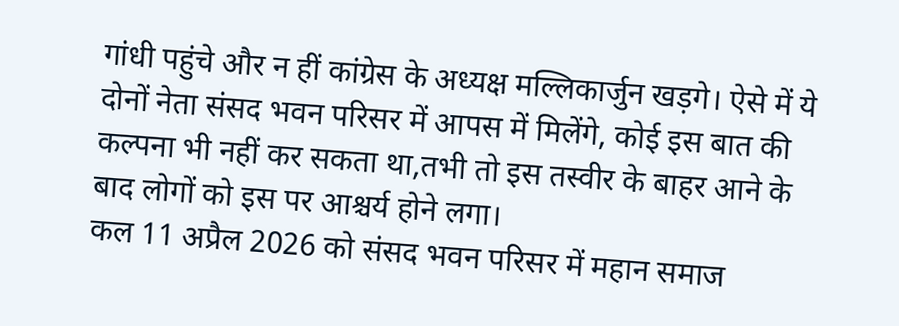गांधी पहुंचे और न हीं कांग्रेस के अध्यक्ष मल्लिकार्जुन खड़गे। ऐसे में ये दोनों नेता संसद भवन परिसर में आपस में मिलेंगे, कोई इस बात की कल्पना भी नहीं कर सकता था,तभी तो इस तस्वीर के बाहर आने के बाद लोगों को इस पर आश्चर्य होने लगा।
कल 11 अप्रैल 2026 को संसद भवन परिसर में महान समाज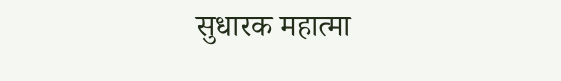सुधारक महात्मा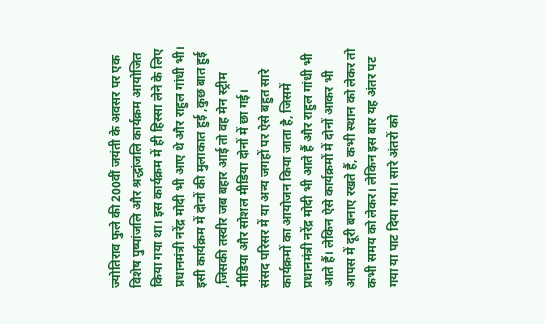ज्योतिराव फुले की 200वीं जयंती के अवसर पर एक विशेष पुष्पांजलि और श्रद्धांजलि कार्यक्रम आयोजित किया गया था। इस कार्यक्रम में ही हिस्सा लेने के लिए प्रधानमंत्री नरेंद्र मोदी भी आए थे और राहुल गांधी भी। इसी कार्यक्रम में दोनों की मुलाकात हुई ,कुछ बात हुई ,जिसकी तस्वीर जब बहार आई तो वह मेन स्ट्रीम मीडिया और सोशल मीडिया दोनों में छा गई।
संसद परिसर में या अन्य जगहों पर ऐसे बहुत सारे कार्यक्रमों का आयोजन किया जाता है, जिसमें प्रधानमंत्री नरेंद्र मोदी भी आते हैं और राहुल गांधी भी आते हैं। लेकिन ऐसे कार्यक्रमों में दोनों आकर भी आपस में दूरी बनाए रखते हैं, कभी स्थान को लेकर तो कभी समय को लेकर। लेकिन इस बार यह अंतर पट गया या पाट दिया गया। सारे अंतरों को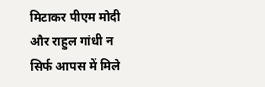मिटाकर पीएम मोदी और राहुल गांधी न सिर्फ आपस में मिले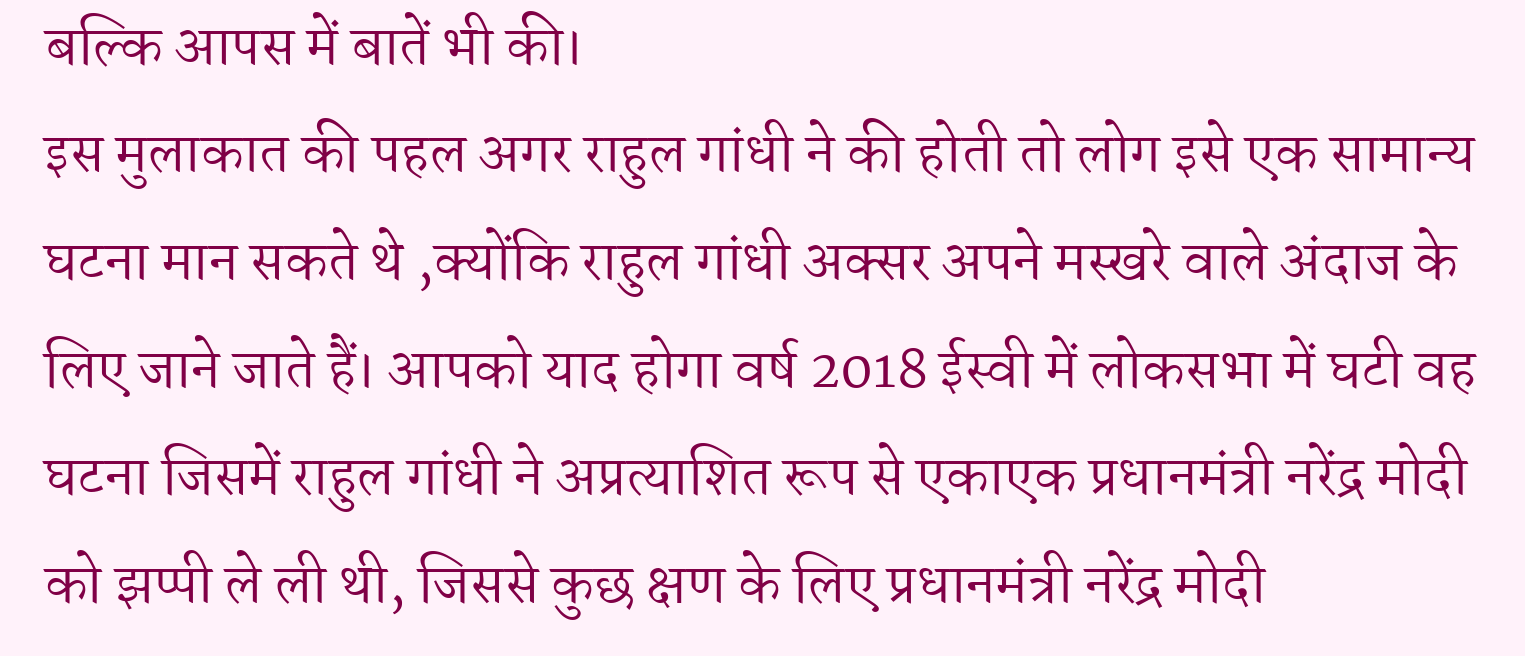बल्कि आपस में बातें भी की।
इस मुलाकात की पहल अगर राहुल गांधी ने की होती तो लोग इसे एक सामान्य घटना मान सकते थे ,क्योंकि राहुल गांधी अक्सर अपने मस्खरे वाले अंदाज के लिए जाने जाते हैं। आपको याद होगा वर्ष 2018 ईस्वी में लोकसभा में घटी वह घटना जिसमें राहुल गांधी ने अप्रत्याशित रूप से एकाएक प्रधानमंत्री नरेंद्र मोदी को झप्पी ले ली थी, जिससे कुछ क्षण के लिए प्रधानमंत्री नरेंद्र मोदी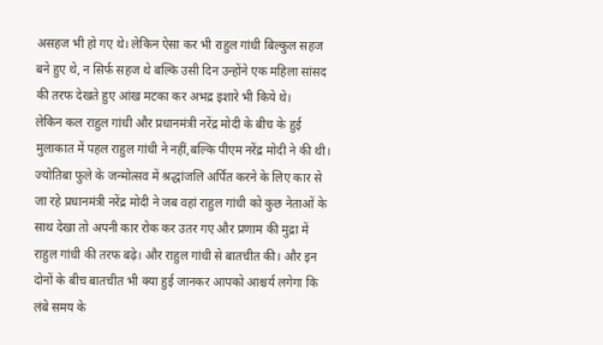असहज भी हो गए थे। लेकिन ऐसा कर भी राहुल गांधी बिल्कुल सहज बने हुए थे, न सिर्फ सहज थे बल्कि उसी दिन उन्होंने एक महिला सांसद की तरफ देखते हुए आंख मटका कर अभद्र इशारे भी किये थे।
लेकिन कल राहुल गांधी और प्रधानमंत्री नरेंद्र मोदी के बीच के हुई मुलाकात में पहल राहुल गांधी ने नहीं,बल्कि पीएम नरेंद्र मोदी ने की थी। ज्योतिबा फुले के जन्मोत्सव में श्रद्धांजलि अर्पित करने के लिए कार से जा रहे प्रधानमंत्री नरेंद्र मोदी ने जब वहां राहुल गांधी को कुछ नेताओं के साथ देखा तो अपनी कार रोक कर उतर गए और प्रणाम की मुद्रा में राहुल गांधी की तरफ बढ़े। और राहुल गांधी से बातचीत की। और इन दोनों के बीच बातचीत भी क्या हुई जानकर आपको आश्चर्य लगेगा कि लंबे समय के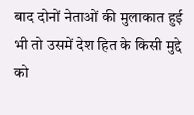बाद दोनों नेताओं की मुलाकात हुई भी तो उसमें देश हित के किसी मुद्दे को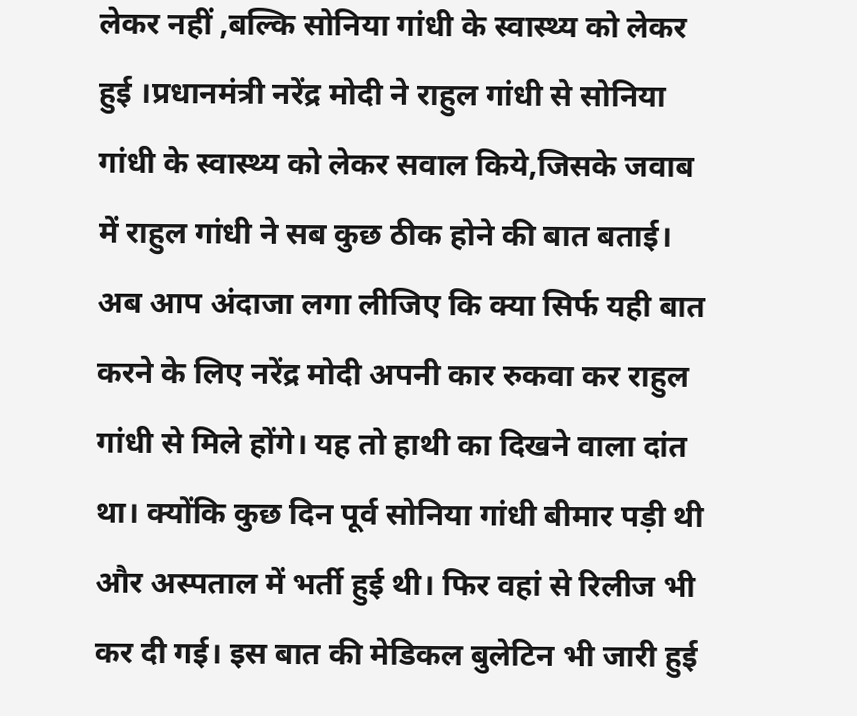लेकर नहीं ,बल्कि सोनिया गांधी के स्वास्थ्य को लेकर हुई ।प्रधानमंत्री नरेंद्र मोदी ने राहुल गांधी से सोनिया गांधी के स्वास्थ्य को लेकर सवाल किये,जिसके जवाब में राहुल गांधी ने सब कुछ ठीक होने की बात बताई। अब आप अंदाजा लगा लीजिए कि क्या सिर्फ यही बात करने के लिए नरेंद्र मोदी अपनी कार रुकवा कर राहुल गांधी से मिले होंगे। यह तो हाथी का दिखने वाला दांत था। क्योंकि कुछ दिन पूर्व सोनिया गांधी बीमार पड़ी थी और अस्पताल में भर्ती हुई थी। फिर वहां से रिलीज भी कर दी गई। इस बात की मेडिकल बुलेटिन भी जारी हुई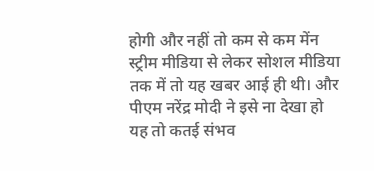होगी और नहीं तो कम से कम मेंन स्ट्रीम मीडिया से लेकर सोशल मीडिया तक में तो यह खबर आई ही थी। और पीएम नरेंद्र मोदी ने इसे ना देखा हो यह तो कतई संभव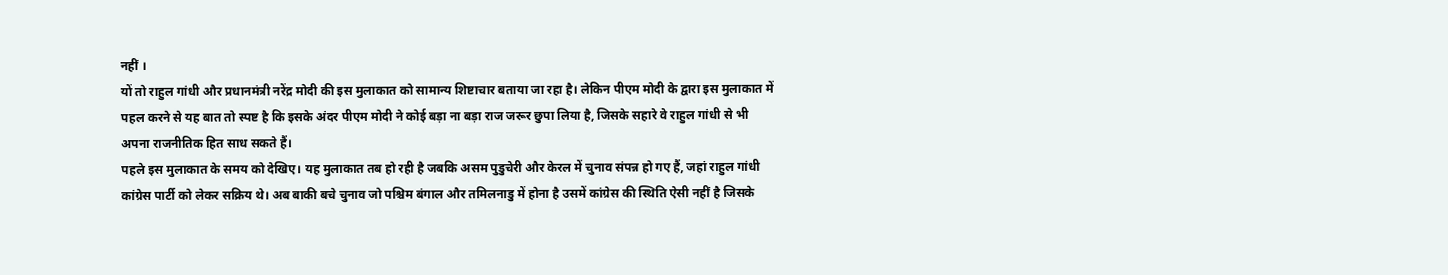नहीं ।
यों तो राहुल गांधी और प्रधानमंत्री नरेंद्र मोदी की इस मुलाकात को सामान्य शिष्टाचार बताया जा रहा है। लेकिन पीएम मोदी के द्वारा इस मुलाकात में पहल करने से यह बात तो स्पष्ट है कि इसके अंदर पीएम मोदी ने कोई बड़ा ना बड़ा राज जरूर छुपा लिया है, जिसके सहारे वे राहुल गांधी से भी अपना राजनीतिक हित साध सकते हैं।
पहले इस मुलाकात के समय को देखिए। यह मुलाकात तब हो रही है जबकि असम पुडुचेरी और केरल में चुनाव संपन्न हो गए हैं, जहां राहुल गांधी कांग्रेस पार्टी को लेकर सक्रिय थे। अब बाकी बचे चुनाव जो पश्चिम बंगाल और तमिलनाडु में होना है उसमें कांग्रेस की स्थिति ऐसी नहीं है जिसके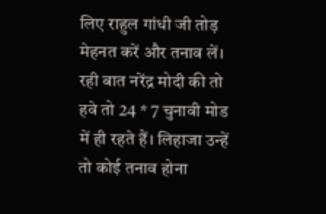लिए राहुल गांधी जी तोड़ मेहनत करें और तनाव लें। रही बात नरेंद्र मोदी की तो हवे तो 24 * 7 चुनावी मोड में ही रहते हैं। लिहाजा उन्हें तो कोई तनाव होना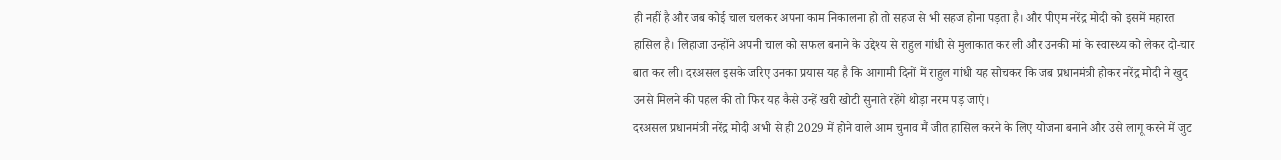ही नहीं है और जब कोई चाल चलकर अपना काम निकालना हो तो सहज से भी सहज होना पड़ता है। और पीएम नरेंद्र मोदी को इसमें महारत हासिल है। लिहाजा उन्होंने अपनी चाल को सफल बनाने के उद्देश्य से राहुल गांधी से मुलाकात कर ली और उनकी मां के स्वास्थ्य को लेकर दो-चार बात कर ली। दरअसल इसके जरिए उनका प्रयास यह है कि आगामी दिनों में राहुल गांधी यह सोचकर कि जब प्रधानमंत्री होकर नरेंद्र मोदी ने खुद उनसे मिलने की पहल की तो फिर यह कैसे उन्हें खरी खोटी सुनाते रहेंगे थोड़ा नरम पड़ जाएं।
दरअसल प्रधानमंत्री नरेंद्र मोदी अभी से ही 2029 में होने वाले आम चुनाव मैं जीत हासिल करने के लिए योजना बनाने और उसे लागू करने में जुट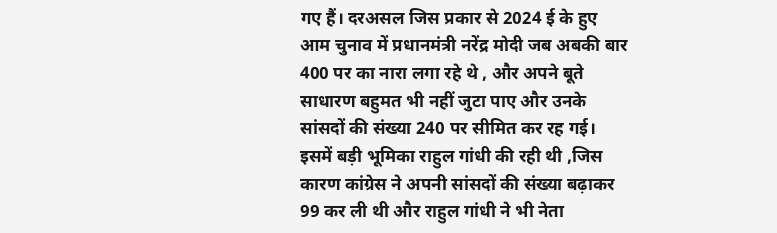गए हैं। दरअसल जिस प्रकार से 2024 ई के हुए आम चुनाव में प्रधानमंत्री नरेंद्र मोदी जब अबकी बार 400 पर का नारा लगा रहे थे , और अपने बूते साधारण बहुमत भी नहीं जुटा पाए और उनके सांसदों की संख्या 240 पर सीमित कर रह गई। इसमें बड़ी भूमिका राहुल गांधी की रही थी ,जिस कारण कांग्रेस ने अपनी सांसदों की संख्या बढ़ाकर 99 कर ली थी और राहुल गांधी ने भी नेता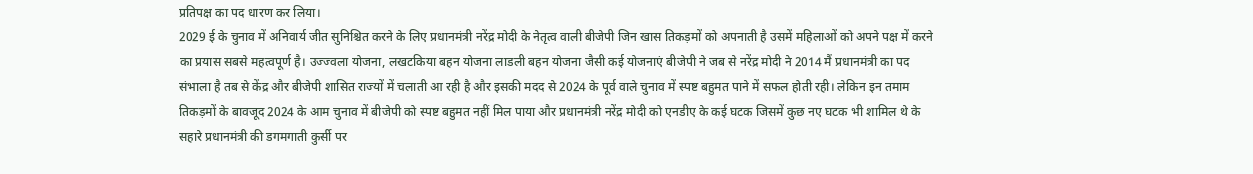प्रतिपक्ष का पद धारण कर लिया।
2029 ई के चुनाव में अनिवार्य जीत सुनिश्चित करने के लिए प्रधानमंत्री नरेंद्र मोदी के नेतृत्व वाली बीजेपी जिन खास तिकड़मों को अपनाती है उसमें महिलाओं को अपने पक्ष में करने का प्रयास सबसे महत्वपूर्ण है। उज्ज्वला योजना, लखटकिया बहन योजना लाडली बहन योजना जैसी कई योजनाएं बीजेपी ने जब से नरेंद्र मोदी ने 2014 मैं प्रधानमंत्री का पद संभाला है तब से केंद्र और बीजेपी शासित राज्यों में चलाती आ रही है और इसकी मदद से 2024 के पूर्व वाले चुनाव में स्पष्ट बहुमत पाने में सफल होती रही। लेकिन इन तमाम तिकड़मों के बावजूद 2024 के आम चुनाव में बीजेपी को स्पष्ट बहुमत नहीं मिल पाया और प्रधानमंत्री नरेंद्र मोदी को एनडीए के कई घटक जिसमें कुछ नए घटक भी शामिल थे के सहारे प्रधानमंत्री की डगमगाती कुर्सी पर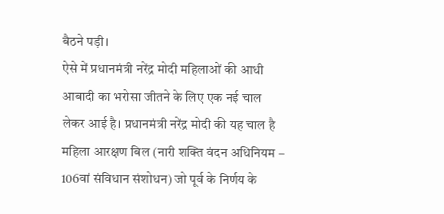बैठने पड़ी।
ऐसे में प्रधानमंत्री नरेंद्र मोदी महिलाओं की आधी आबादी का भरोसा जीतने के लिए एक नई चाल लेकर आई है। प्रधानमंत्री नरेंद्र मोदी की यह चाल है महिला आरक्षण बिल (नारी शक्ति वंदन अधिनियम – 106वां संविधान संशोधन) जो पूर्व के निर्णय के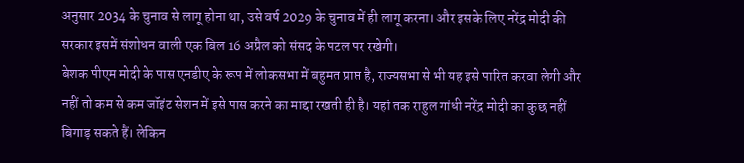अनुसार 2034 के चुनाव से लागू होना था, उसे वर्ष 2029 के चुनाव में ही लागू करना। और इसके लिए नरेंद्र मोदी की सरकार इसमें संशोधन वाली एक बिल 16 अप्रैल को संसद के पटल पर रखेगी।
बेशक पीएम मोदी के पास एनडीए के रूप में लोकसभा में बहुमत प्राप्त है, राज्यसभा से भी यह इसे पारित करवा लेगी और नहीं तो कम से कम जॉइंट सेशन में इसे पास करने का माद्दा रखती ही है। यहां तक राहुल गांधी नरेंद्र मोदी का कुछ नहीं बिगाड़ सकते हैं। लेकिन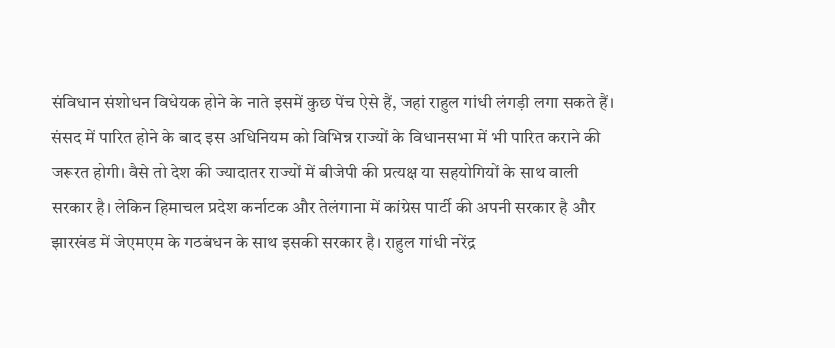संविधान संशोधन विधेयक होने के नाते इसमें कुछ पेंच ऐसे हैं, जहां राहुल गांधी लंगड़ी लगा सकते हैं।
संसद में पारित होने के बाद इस अधिनियम को विभिन्न राज्यों के विधानसभा में भी पारित कराने की जरूरत होगी। वैसे तो देश की ज्यादातर राज्यों में बीजेपी की प्रत्यक्ष या सहयोगियों के साथ वाली सरकार है। लेकिन हिमाचल प्रदेश कर्नाटक और तेलंगाना में कांग्रेस पार्टी की अपनी सरकार है और झारखंड में जेएमएम के गठबंधन के साथ इसकी सरकार है। राहुल गांधी नरेंद्र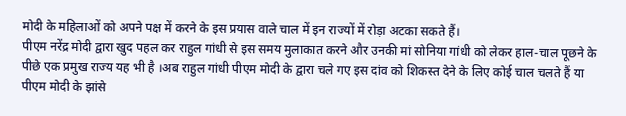मोदी के महिलाओं को अपने पक्ष में करने के इस प्रयास वाले चाल में इन राज्यों में रोड़ा अटका सकते हैं।
पीएम नरेंद्र मोदी द्वारा खुद पहल कर राहुल गांधी से इस समय मुलाकात करने और उनकी मां सोनिया गांधी को लेकर हाल-चाल पूछने के पीछे एक प्रमुख राज्य यह भी है ।अब राहुल गांधी पीएम मोदी के द्वारा चले गए इस दांव को शिकस्त देने के लिए कोई चाल चलते हैं या पीएम मोदी के झांसे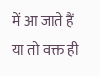में आ जाते हैं या तो वक्त ही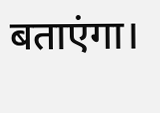बताएंगा।